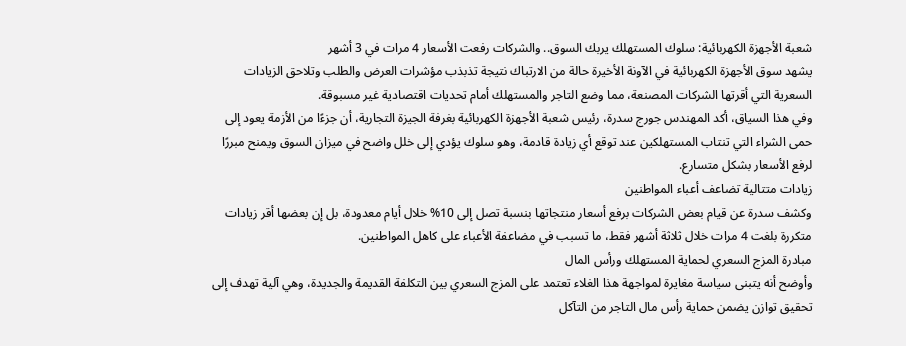شعبة الأجهزة الكهربائية: سلوك المستهلك يربك السوق.. والشركات رفعت الأسعار 4 مرات في 3 أشهر
يشهد سوق الأجهزة الكهربائية في الآونة الأخيرة حالة من الارتباك نتيجة تذبذب مؤشرات العرض والطلب وتلاحق الزيادات السعرية التي أقرتها الشركات المصنعة، مما وضع التاجر والمستهلك أمام تحديات اقتصادية غير مسبوقة.
وفي هذا السياق، أكد المهندس جورج سدرة، رئيس شعبة الأجهزة الكهربائية بغرفة الجيزة التجارية، أن جزءًا من الأزمة يعود إلى حمى الشراء التي تنتاب المستهلكين عند توقع أي زيادة قادمة، وهو سلوك يؤدي إلى خلل واضح في ميزان السوق ويمنح مبررًا لرفع الأسعار بشكل متسارع.
زيادات متتالية تضاعف أعباء المواطنين
وكشف سدرة عن قيام بعض الشركات برفع أسعار منتجاتها بنسبة تصل إلى 10% خلال أيام معدودة، بل إن بعضها أقر زيادات متكررة بلغت 4 مرات خلال ثلاثة أشهر فقط، ما تسبب في مضاعفة الأعباء على كاهل المواطنين.
مبادرة المزج السعري لحماية المستهلك ورأس المال
وأوضح أنه يتبنى سياسة مغايرة لمواجهة هذا الغلاء تعتمد على المزج السعري بين التكلفة القديمة والجديدة، وهي آلية تهدف إلى تحقيق توازن يضمن حماية رأس مال التاجر من التآكل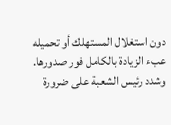دون استغلال المستهلك أو تحميله عبء الزيادة بالكامل فور صدورها.
وشدد رئيس الشعبة على ضرورة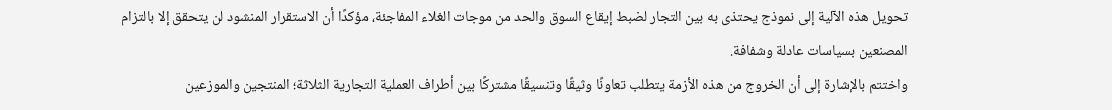تحويل هذه الآلية إلى نموذج يحتذى به بين التجار لضبط إيقاع السوق والحد من موجات الغلاء المفاجئة، مؤكدًا أن الاستقرار المنشود لن يتحقق إلا بالتزام المصنعين بسياسات عادلة وشفافة.
واختتم بالإشارة إلى أن الخروج من هذه الأزمة يتطلب تعاونًا وثيقًا وتنسيقًا مشتركًا بين أطراف العملية التجارية الثلاثة؛ المنتجين والموزعين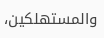والمستهلكين،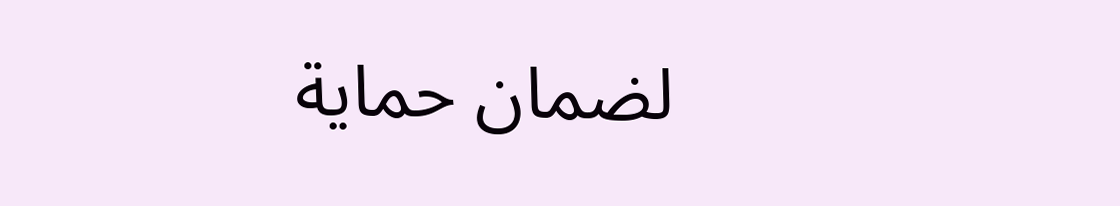لضمان حماية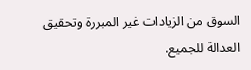السوق من الزيادات غير المبررة وتحقيق العدالة للجميع.